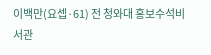이백만(요셉·61) 전 청와대 홍보수석비서관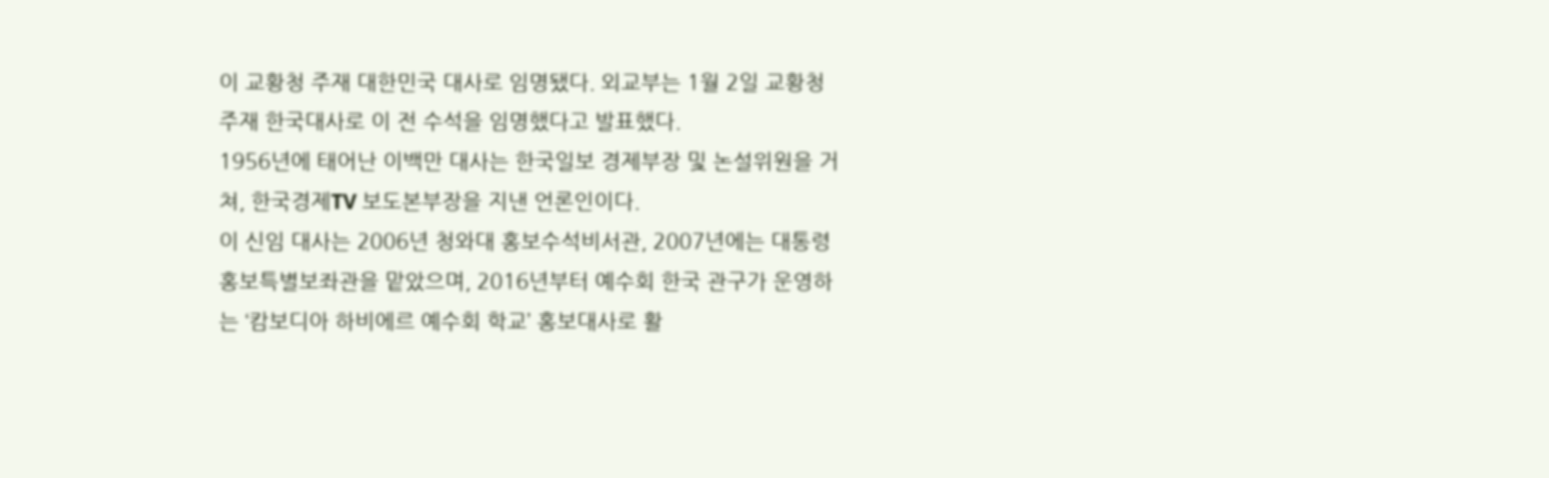이 교황청 주재 대한민국 대사로 임명됐다. 외교부는 1월 2일 교황청 주재 한국대사로 이 전 수석을 임명했다고 발표했다.
1956년에 태어난 이백만 대사는 한국일보 경제부장 및 논설위원을 거쳐, 한국경제TV 보도본부장을 지낸 언론인이다.
이 신임 대사는 2006년 청와대 홍보수석비서관, 2007년에는 대통령 홍보특별보좌관을 맡았으며, 2016년부터 예수회 한국 관구가 운영하는 ‘캄보디아 하비에르 예수회 학교’ 홍보대사로 활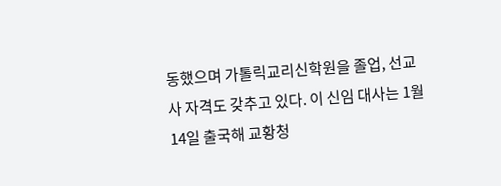동했으며 가톨릭교리신학원을 졸업, 선교사 자격도 갖추고 있다. 이 신임 대사는 1월 14일 출국해 교황청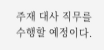주재 대사 직무를 수행할 예정이다.